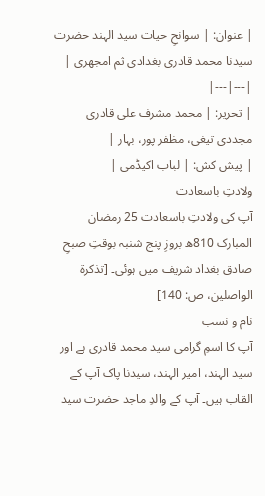| عنوان: | سوانحِ حیات سید الہند حضرت سیدنا محمد قادری بغدادی ثم امجھری |
|---|---|
| تحریر: | محمد مشرف علی قادری مجددی تیغی، مظفر پور، بہار |
| پیش کش: | لباب اکیڈمی |
ولادتِ باسعادت
آپ کی ولادتِ باسعادت 25 رمضان المبارک 810ھ بروزِ پنج شنبہ بوقتِ صبحِ صادق بغداد شریف میں ہوئی۔ [تذکرة الواصلین، ص: 140]
نام و نسب
آپ کا اسمِ گرامی سید محمد قادری ہے اور سید الہند، امیر الہند، سیدنا پاک آپ کے القاب ہیں۔ آپ کے والدِ ماجد حضرت سید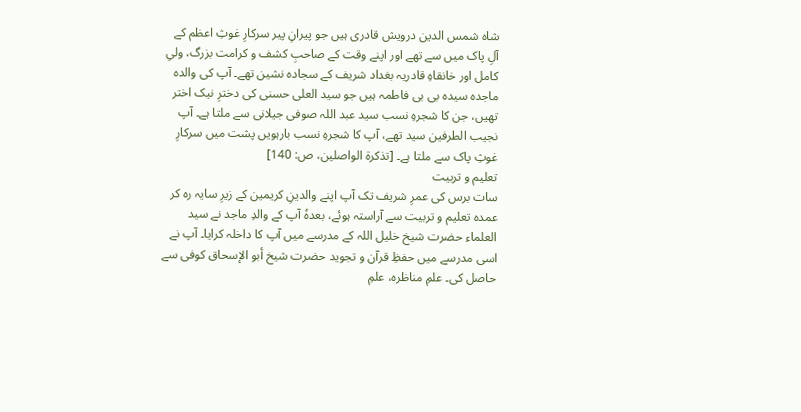شاہ شمس الدین درویش قادری ہیں جو پیرانِ پیر سرکارِ غوثِ اعظم کے آلِ پاک میں سے تھے اور اپنے وقت کے صاحبِ کشف و کرامت بزرگ، ولیِ کامل اور خانقاہِ قادریہ بغداد شریف کے سجادہ نشین تھے۔ آپ کی والدہ ماجدہ سیدہ بی بی فاطمہ ہیں جو سید العلی حسنی کی دخترِ نیک اختر تھیں، جن کا شجرہِ نسب سید عبد اللہ صوفی جیلانی سے ملتا ہے۔ آپ نجیب الطرفین سید تھے، آپ کا شجرہِ نسب بارہویں پشت میں سرکارِ غوثِ پاک سے ملتا ہے۔ [تذکرة الواصلین، ص: 140]
تعلیم و تربیت
سات برس کی عمرِ شریف تک آپ اپنے والدینِ کریمین کے زیرِ سایہ رہ کر عمدہ تعلیم و تربیت سے آراستہ ہوئے، بعدہٗ آپ کے والدِ ماجد نے سید العلماء حضرت شیخ خلیل اللہ کے مدرسے میں آپ کا داخلہ کرایا۔ آپ نے اسی مدرسے میں حفظِ قرآن و تجوید حضرت شیخ أبو الإسحاق کوفی سے حاصل کی۔ علمِ مناظرہ، علمِ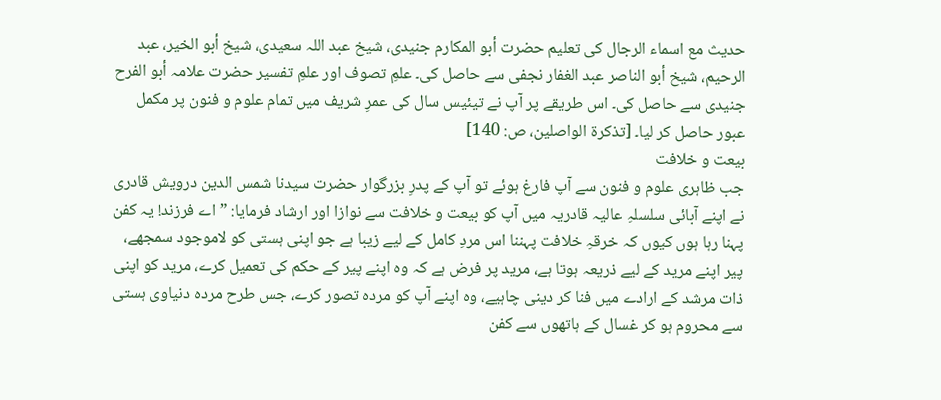حدیث مع اسماء الرجال کی تعلیم حضرت أبو المکارم جنیدی، شیخ عبد اللہ سعیدی، شیخ أبو الخیر، عبد الرحیم، شیخ أبو الناصر عبد الغفار نجفی سے حاصل کی۔ علمِ تصوف اور علمِ تفسیر حضرت علامہ أبو الفرح جنیدی سے حاصل کی۔ اس طریقے پر آپ نے تیئیس سال کی عمرِ شریف میں تمام علوم و فنون پر مکمل عبور حاصل کر لیا۔ [تذکرة الواصلین، ص: 140]
بیعت و خلافت
جب ظاہری علوم و فنون سے آپ فارغ ہوئے تو آپ کے پدرِ بزرگوار حضرت سیدنا شمس الدین درویش قادری نے اپنے آبائی سلسلہِ عالیہ قادریہ میں آپ کو بیعت و خلافت سے نوازا اور ارشاد فرمایا: ”اے فرزند! یہ کفن پہنا رہا ہوں کیوں کہ خرقہِ خلافت پہننا اس مردِ کامل کے لیے زیبا ہے جو اپنی ہستی کو لاموجود سمجھے، پیر اپنے مرید کے لیے ذریعہ ہوتا ہے، مرید پر فرض ہے کہ وہ اپنے پیر کے حکم کی تعمیل کرے، مرید کو اپنی ذات مرشد کے ارادے میں فنا کر دینی چاہیے، وہ اپنے آپ کو مردہ تصور کرے، جس طرح مردہ دنیاوی ہستی سے محروم ہو کر غسال کے ہاتھوں سے کفن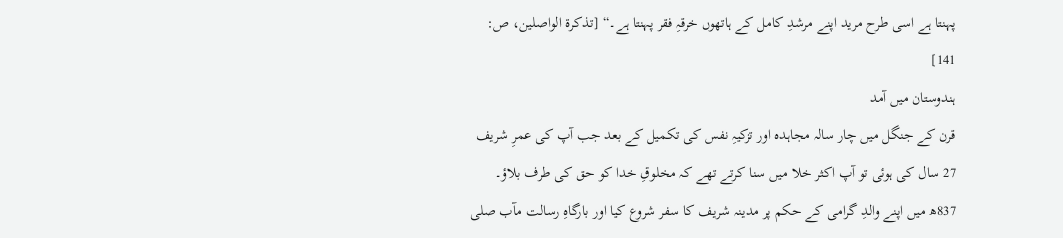پہنتا ہے اسی طرح مرید اپنے مرشدِ کامل کے ہاتھوں خرقہِ فقر پہنتا ہے۔“ [تذکرة الواصلین، ص: 141]
ہندوستان میں آمد
قرن کے جنگل میں چار سالہ مجاہدہ اور تزکیہِ نفس کی تکمیل کے بعد جب آپ کی عمرِ شریف 27 سال کی ہوئی تو آپ اکثر خلا میں سنا کرتے تھے کہ مخلوقِ خدا کو حق کی طرف بلاؤ۔ 837ھ میں اپنے والدِ گرامی کے حکم پر مدینہ شریف کا سفر شروع کیا اور بارگاہِ رسالت مآب صلی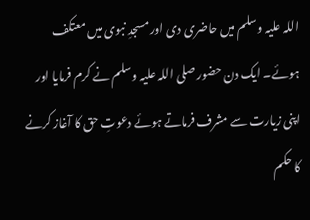اللہ علیہ وسلم میں حاضری دی اور مسجدِ نبوی میں معتکف ہوئے۔ ایک دن حضور صلی اللہ علیہ وسلم نے کرم فرمایا اور اپنی زیارت سے مشرف فرماتے ہوئے دعوتِ حق کا آغاز کرنے کا حکم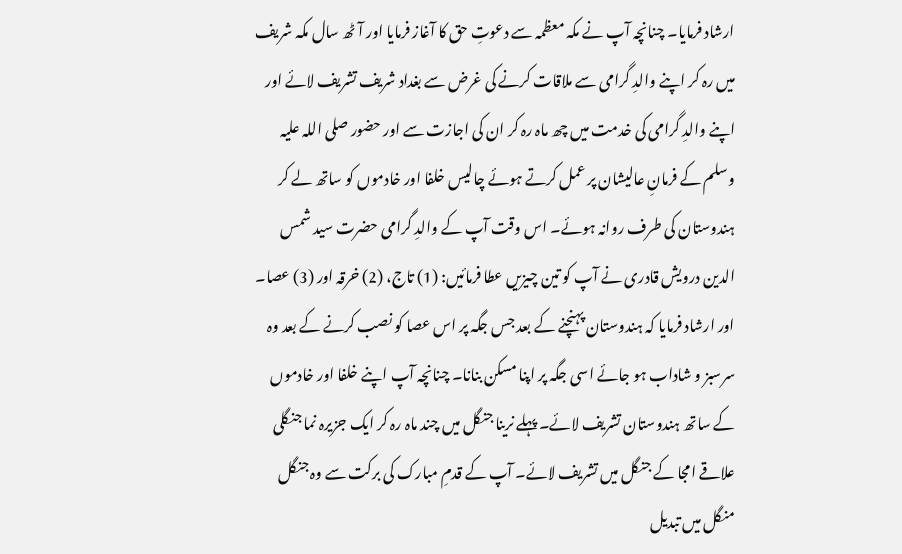ارشاد فرمایا۔ چنانچہ آپ نے مکہ معظمہ سے دعوتِ حق کا آغاز فرمایا اور آٹھ سال مکہ شریف میں رہ کر اپنے والدِ گرامی سے ملاقات کرنے کی غرض سے بغداد شریف تشریف لائے اور اپنے والدِ گرامی کی خدمت میں چھ ماہ رہ کر ان کی اجازت سے اور حضور صلی اللہ علیہ وسلم کے فرمانِ عالیشان پر عمل کرتے ہوئے چالیس خلفا اور خادموں کو ساتھ لے کر ہندوستان کی طرف روانہ ہوئے۔ اس وقت آپ کے والدِ گرامی حضرت سید شمس الدین درویش قادری نے آپ کو تین چیزیں عطا فرمائیں: (1) تاج، (2) خرقہ اور (3) عصا۔ اور ارشاد فرمایا کہ ہندوستان پہنچنے کے بعد جس جگہ پر اس عصا کو نصب کرنے کے بعد وہ سرسبز و شاداب ہو جائے اسی جگہ پر اپنا مسکن بنانا۔ چنانچہ آپ اپنے خلفا اور خادموں کے ساتھ ہندوستان تشریف لائے۔ پہلے نرینا جنگل میں چند ماہ رہ کر ایک جزیرہ نما جنگلی علاقے امجا کے جنگل میں تشریف لائے۔ آپ کے قدمِ مبارک کی برکت سے وہ جنگل منگل میں تبدیل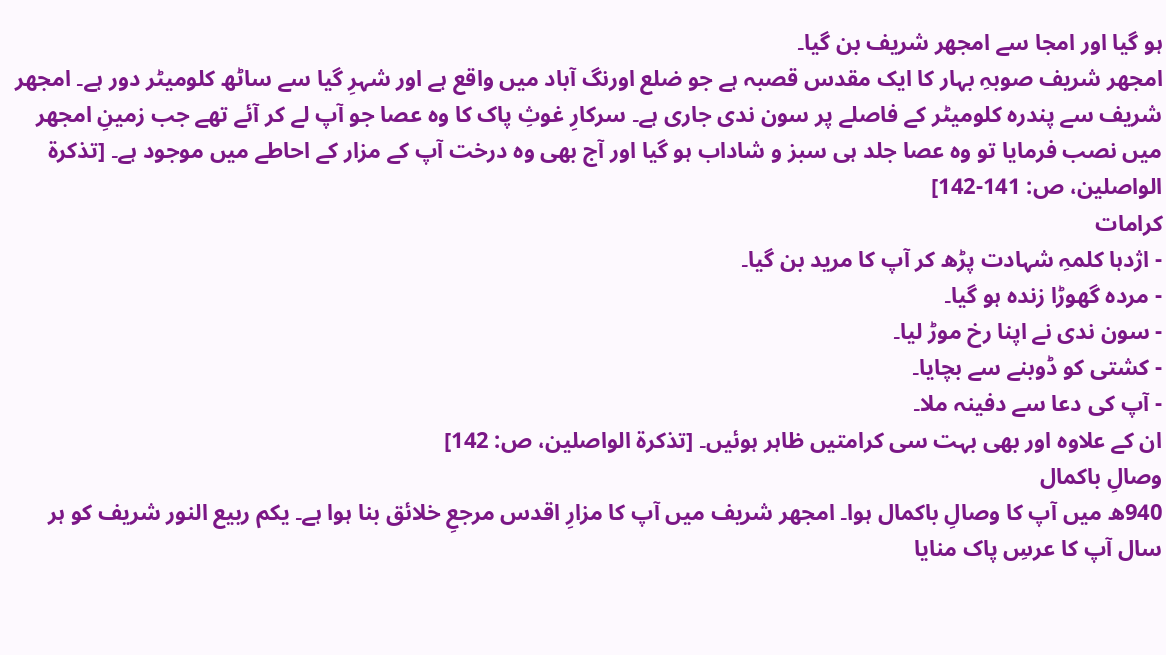ہو گیا اور امجا سے امجھر شریف بن گیا۔
امجھر شریف صوبہِ بہار کا ایک مقدس قصبہ ہے جو ضلع اورنگ آباد میں واقع ہے اور شہرِ گیا سے ساٹھ کلومیٹر دور ہے۔ امجھر شریف سے پندرہ کلومیٹر کے فاصلے پر سون ندی جاری ہے۔ سرکارِ غوثِ پاک کا وہ عصا جو آپ لے کر آئے تھے جب زمینِ امجھر میں نصب فرمایا تو وہ عصا جلد ہی سبز و شاداب ہو گیا اور آج بھی وہ درخت آپ کے مزار کے احاطے میں موجود ہے۔ [تذکرة الواصلین، ص: 141-142]
کرامات
- اژدہا کلمہِ شہادت پڑھ کر آپ کا مرید بن گیا۔
- مردہ گھوڑا زندہ ہو گیا۔
- سون ندی نے اپنا رخ موڑ لیا۔
- کشتی کو ڈوبنے سے بچایا۔
- آپ کی دعا سے دفینہ ملا۔
ان کے علاوہ اور بھی بہت سی کرامتیں ظاہر ہوئیں۔ [تذکرة الواصلین، ص: 142]
وصالِ باکمال
940ھ میں آپ کا وصالِ باکمال ہوا۔ امجھر شریف میں آپ کا مزارِ اقدس مرجعِ خلائق بنا ہوا ہے۔ یکم ربیع النور شریف کو ہر سال آپ کا عرسِ پاک منایا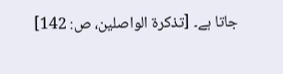جاتا ہے۔ [تذکرة الواصلین، ص: 142]